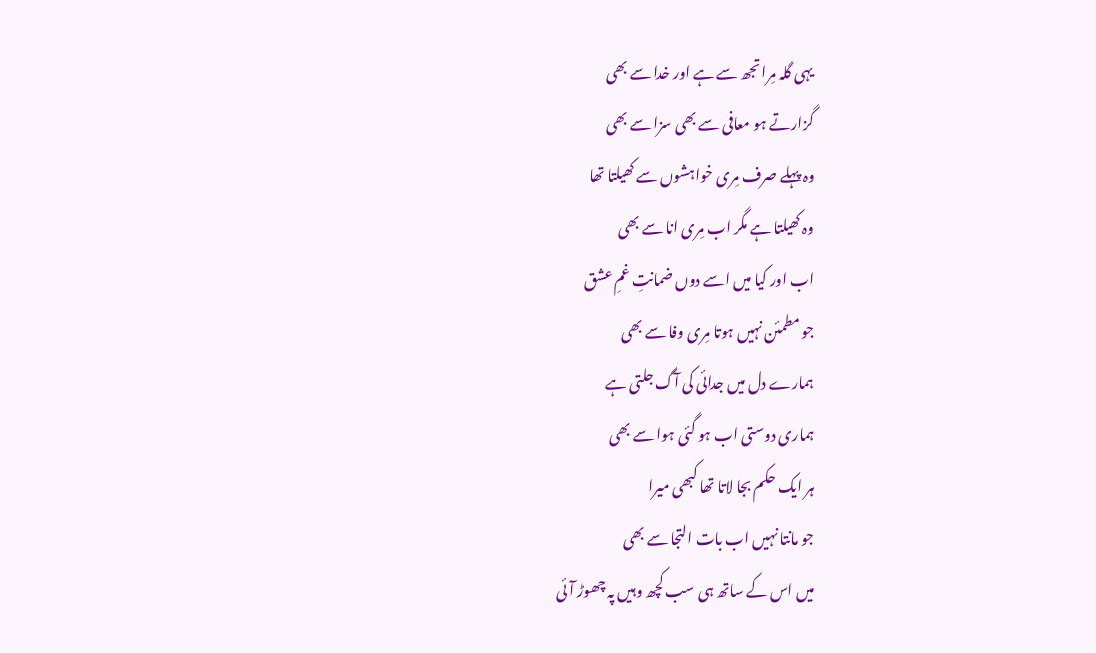یہی گلہ مِرا تجھ سے ہے اور خدا سے بھی
گزارتے ہو معافی سے بھی سزا سے بھی
وہ پہلے صرف مِری خواہشوں سے کھیلتا تھا
وہ کھیلتا ہے مگر اب مِری انا سے بھی
اب اور کیا میں اسے دوں ضمانتِ غمِ عشق
جو مطمئن نہیں ہوتا مِری وفا سے بھی
ہمارے دل میں جدائی کی آگ جلتی ہے
ہماری دوستی اب ہو گئی ہوا سے بھی
ہر ایک حکم بجا لاتا تھا کبھی میرا
جو مانتا نہیں اب بات التجا سے بھی
میں اس کے ساتھ ہی سب کچھ وہیں پہ چھوڑ آئی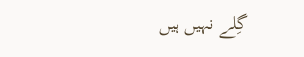گِلے نہیں ہیں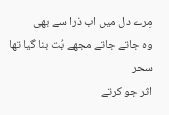مِرے دل میں اب ذرا سے بھی
وہ جاتے جاتے مجھے بُت بنا گیا تھا سحر
اثر جو کرتے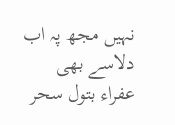نہیں مجھ پہ اب دلاسے بھی
عفراء بتول سحر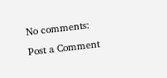No comments:
Post a Comment